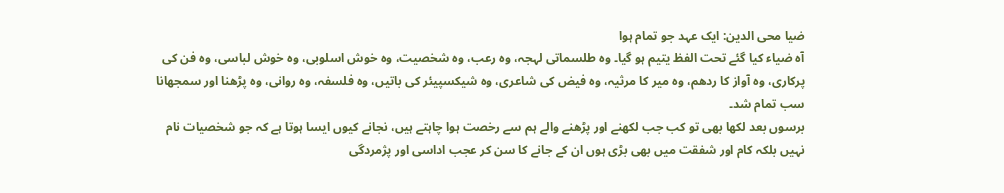ضیا محی الدین: ایک عہد جو تمام ہوا
آہ ضیاء کیا گئے تحت الفظ یتیم ہو گیا۔ وہ طلسماتی لہجہ، وہ رعب، وہ شخصیت، وہ خوش اسلوبی، وہ خوش لباسی، وہ فن کی پرکاری، وہ آواز کا ردھم، وہ میر کا مرثیہ، وہ فیض کی شاعری، وہ شیکسپیئر کی باتیں، وہ فلسفہ، وہ روانی، وہ پڑھنا اور سمجھانا سب تمام شد۔
برسوں بعد لکھا بھی تو کب جب لکھنے اور پڑھنے والے ہم سے رخصت ہوا چاہتے ہیں، نجانے کیوں ایسا ہوتا ہے کہ جو شخصیات نام نہیں بلکہ کام اور شفقت میں بھی بڑی ہوں ان کے جانے کا سن کر عجب اداسی اور پژمردگی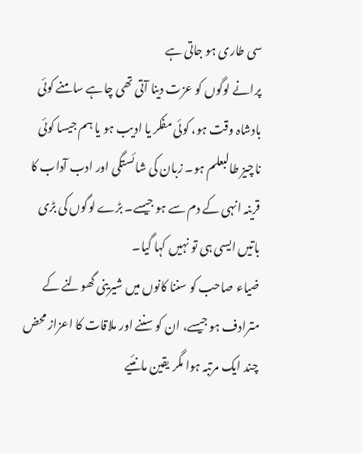سی طاری ہو جاتی ہے
پرانے لوگوں کو عزت دینا آتی تھی چاہے سامنے کوئی بادشاہ وقت ہو، کوئی مفکر یا ادیب ہو یا ہم جیسا کوئی ناچیز طالبعلم ہو۔ زبان کی شائستگی اور ادب آداب کا قرینہ انہی کے دم سے ہو جیسے۔ بڑے لوگوں کی بڑی باتیں ایسی ہی تو نہیں کہا گیا۔
ضیاء صاحب کو سننا کانوں میں شیرینی گھولنے کے مترادف ہو جیسے، ان کو سننے اور ملاقات کا اعزاز محض چند ایک مرتبہ ہوا مگر یقین مانئیے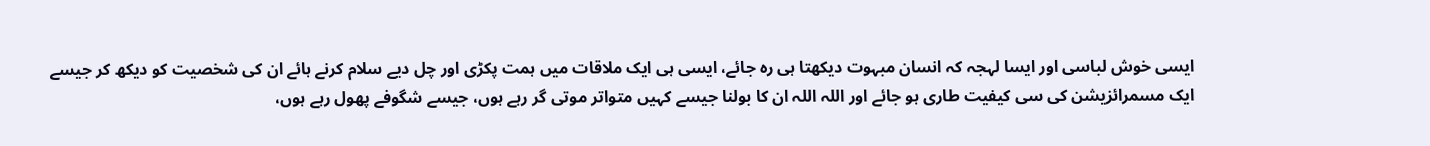ایسی خوش لباسی اور ایسا لہجہ کہ انسان مبہوت دیکھتا ہی رہ جائے، ایسی ہی ایک ملاقات میں ہمت پکڑی اور چل دیے سلام کرنے ہائے ان کی شخصیت کو دیکھ کر جیسے ایک مسمرائزیشن کی سی کیفیت طاری ہو جائے اور اللہ اللہ ان کا بولنا جیسے کہیں متواتر موتی گر رہے ہوں، جیسے شگوفے پھول رہے ہوں،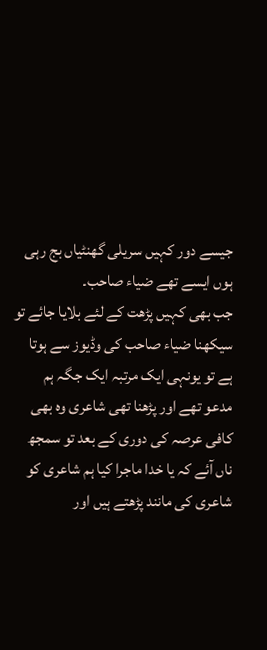جیسے دور کہیں سریلی گھنٹیاں بج رہی ہوں ایسے تھے ضیاء صاحب۔
جب بھی کہیں پڑھت کے لئے بلایا جائے تو سیکھنا ضیاء صاحب کی وڈیوز سے ہوتا ہے تو یونہی ایک مرتبہ ایک جگہ ہم مدعو تھے اور پڑھنا تھی شاعری وہ بھی کافی عرصہ کی دوری کے بعد تو سمجھ ناں آئے کہ یا خدا ماجرا کیا ہم شاعری کو شاعری کی مانند پڑھتے ہیں اور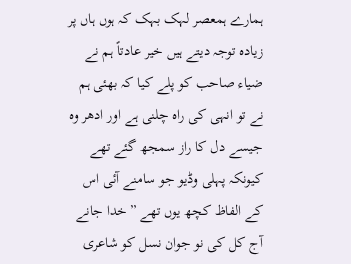ہمارے ہمعصر لہک بہک کہ ہوں ہاں پر زیادہ توجہ دیتے ہیں خیر عادتاً ہم نے ضیاء صاحب کو پلے کیا کہ بھئی ہم نے تو انہی کی راہ چلنی ہے اور ادھر وہ جیسے دل کا راز سمجھ گئے تھے کیونکہ پہلی وڈیو جو سامنے آئی اس کے الفاظ کچھ یوں تھے ”خدا جانے آج کل کی نو جوان نسل کو شاعری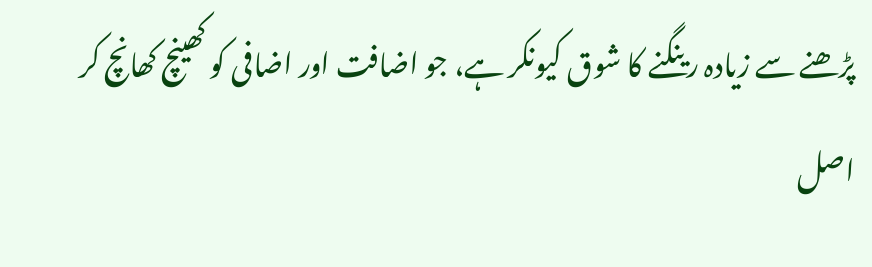پڑھنے سے زیادہ رینگنے کا شوق کیونکر ہے، جو اضافت اور اضافی کو کھینچ کھانچ کر اصل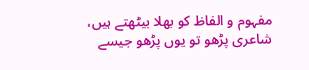مفہوم و الفاظ کو بھلا بیٹھتے ہیں، شاعری پڑھو تو یوں پڑھو جیسے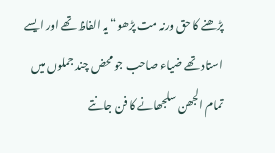پڑھنے کا حق ورنہ مت پڑھو“ یہ الفاظ تھے اور ایسے استاد تھے ضیاء صاحب جو محض چند جملوں میں تمام الجھن سلجھانے کا فن جانتے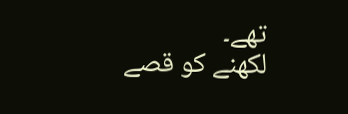تھے۔
لکھنے کو قصے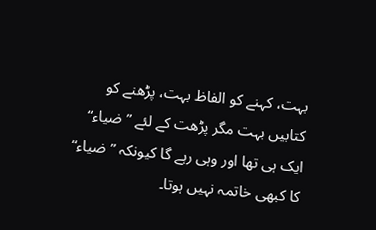بہت، کہنے کو الفاظ بہت، پڑھنے کو کتابیں بہت مگر پڑھت کے لئے ”ضیاء“ ایک ہی تھا اور وہی رہے گا کیونکہ ”ضیاء“ کا کبھی خاتمہ نہیں ہوتا۔